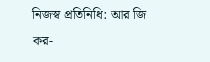নিজস্ব প্রতিনিধি: আর জি কর-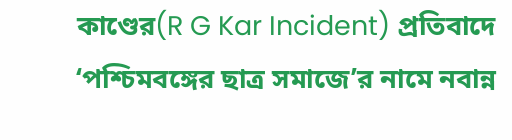কাণ্ডের(R G Kar Incident) প্রতিবাদে ‘পশ্চিমবঙ্গের ছাত্র সমাজে’র নামে নবান্ন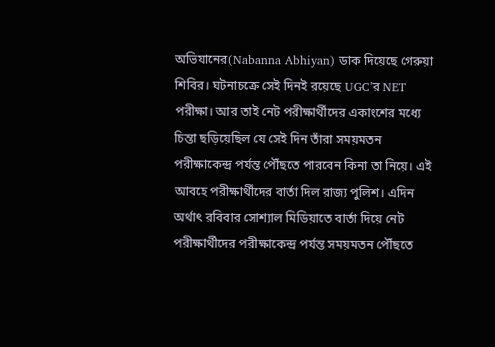অভিযানের(Nabanna Abhiyan) ডাক দিয়েছে গেরুয়া শিবির। ঘটনাচক্রে সেই দিনই রয়েছে UGC’র NET পরীক্ষা। আর তাই নেট পরীক্ষার্থীদের একাংশের মধ্যে চিন্তা ছড়িয়েছিল যে সেই দিন তাঁরা সময়মতন পরীক্ষাকেন্দ্র পর্যন্ত পৌঁছতে পারবেন কিনা তা নিয়ে। এই আবহে পরীক্ষার্থীদের বার্তা দিল রাজ্য পুলিশ। এদিন অর্থাৎ রবিবার সোশ্যাল মিডিয়াতে বার্তা দিয়ে নেট পরীক্ষার্থীদের পরীক্ষাকেন্দ্র পর্যন্ত সময়মতন পৌঁছতে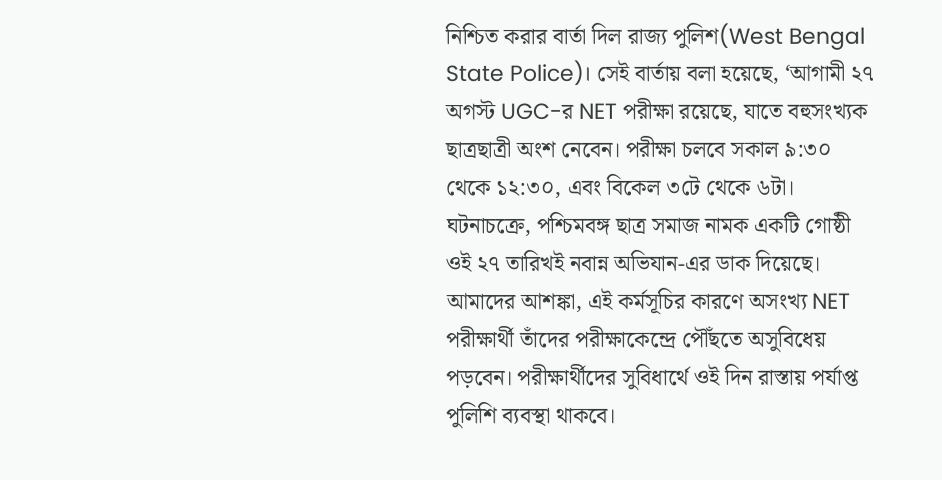নিশ্চিত করার বার্তা দিল রাজ্য পুলিশ(West Bengal State Police)। সেই বার্তায় বলা হয়েছে, ‘আগামী ২৭ অগস্ট UGC-র NET পরীক্ষা রয়েছে, যাতে বহুসংখ্যক ছাত্রছাত্রী অংশ নেবেন। পরীক্ষা চলবে সকাল ৯:৩০ থেকে ১২:৩০, এবং বিকেল ৩টে থেকে ৬টা। ঘটনাচক্রে, পশ্চিমবঙ্গ ছাত্র সমাজ নামক একটি গোষ্ঠী ওই ২৭ তারিখই নবান্ন অভিযান-এর ডাক দিয়েছে। আমাদের আশঙ্কা, এই কর্মসূচির কারণে অসংখ্য NET পরীক্ষার্থী তাঁদের পরীক্ষাকেন্দ্রে পৌঁছতে অসুবিধেয় পড়বেন। পরীক্ষার্থীদের সুবিধার্থে ওই দিন রাস্তায় পর্যাপ্ত পুলিশি ব্যবস্থা থাকবে।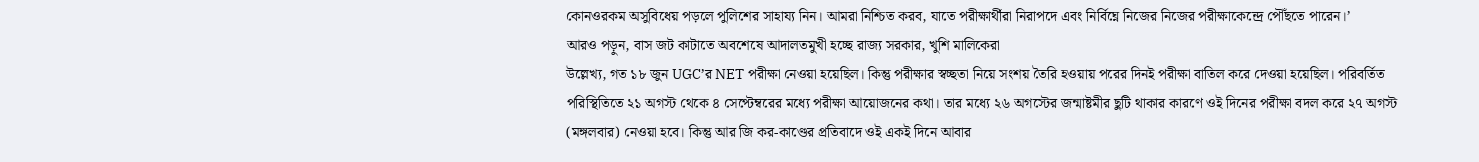কোনওরকম অসুবিধেয় পড়লে পুলিশের সাহায্য নিন। আমরা নিশ্চিত করব, যাতে পরীক্ষার্থীরা নিরাপদে এবং নির্বিঘ্নে নিজের নিজের পরীক্ষাকেন্দ্রে পৌঁছতে পারেন।’
আরও পড়ুন, বাস জট কাটাতে অবশেষে আদালতমুখী হচ্ছে রাজ্য সরকার, খুশি মালিকেরা
উল্লেখ্য, গত ১৮ জুন UGC’র NET পরীক্ষা নেওয়া হয়েছিল। কিন্তু পরীক্ষার স্বচ্ছতা নিয়ে সংশয় তৈরি হওয়ায় পরের দিনই পরীক্ষা বাতিল করে দেওয়া হয়েছিল। পরিবর্তিত পরিস্থিতিতে ২১ অগস্ট থেকে ৪ সেপ্টেম্বরের মধ্যে পরীক্ষা আয়োজনের কথা। তার মধ্যে ২৬ অগস্টের জন্মাষ্টমীর ছুটি থাকার কারণে ওই দিনের পরীক্ষা বদল করে ২৭ অগস্ট (মঙ্গলবার) নেওয়া হবে। কিন্তু আর জি কর-কাণ্ডের প্রতিবাদে ওই একই দিনে আবার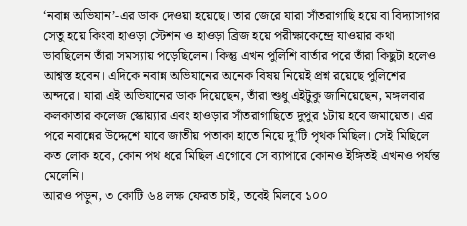‘নবান্ন অভিযান’-এর ডাক দেওয়া হয়েছে। তার জেরে যারা সাঁতরাগাছি হয়ে বা বিদ্যাসাগর সেতু হয়ে কিংবা হাওড়া স্টেশন ও হাওড়া ব্রিজ হয়ে পরীক্ষাকেন্দ্রে যাওয়ার কথা ভাবছিলেন তাঁরা সমস্যায় পড়েছিলেন। কিন্তু এখন পুলিশি বার্তার পরে তাঁরা কিছুটা হলেও আশ্বস্ত হবেন। এদিকে নবান্ন অভিযানের অনেক বিষয় নিয়েই প্রশ্ন রয়েছে পুলিশের অন্দরে। যারা এই অভিযানের ডাক দিয়েছেন, তাঁরা শুধু এইটুকু জানিয়েছেন, মঙ্গলবার কলকাতার কলেজ স্কোয়্যার এবং হাওড়ার সাঁতরাগাছিতে দুপুর ১টায় হবে জমায়েত। এর পরে নবান্নের উদ্দেশে যাবে জাতীয় পতাকা হাতে নিয়ে দু’টি পৃথক মিছিল। সেই মিছিলে কত লোক হবে, কোন পথ ধরে মিছিল এগোবে সে ব্যাপারে কোনও ইঙ্গিতই এখনও পর্যন্ত মেলেনি।
আরও পড়ুন, ৩ কোটি ৬৪ লক্ষ ফেরত চাই, তবেই মিলবে ১০০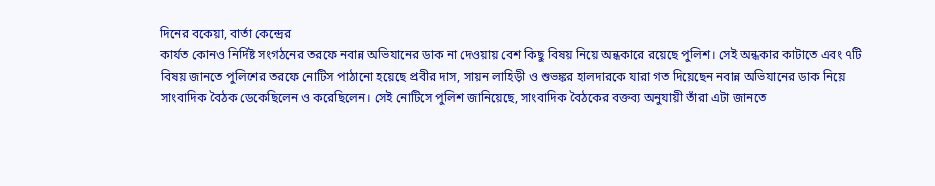দিনের বকেয়া, বার্তা কেন্দ্রের
কার্যত কোনও নির্দিষ্ট সংগঠনের তরফে নবান্ন অভিযানের ডাক না দেওয়ায় বেশ কিছু বিষয় নিয়ে অন্ধকারে রয়েছে পুলিশ। সেই অন্ধকার কাটাতে এবং ৭টি বিষয় জানতে পুলিশের তরফে নোটিস পাঠানো হয়েছে প্রবীর দাস, সায়ন লাহিড়ী ও শুভঙ্কর হালদারকে যারা গত দিয়েছেন নবান্ন অভিযানের ডাক নিয়ে সাংবাদিক বৈঠক ডেকেছিলেন ও করেছিলেন। সেই নোটিসে পুলিশ জানিয়েছে, সাংবাদিক বৈঠকের বক্তব্য অনুযায়ী তাঁরা এটা জানতে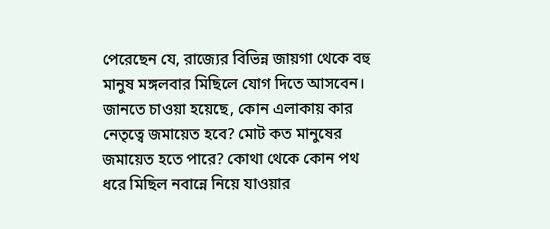পেরেছেন যে, রাজ্যের বিভিন্ন জায়গা থেকে বহু মানুষ মঙ্গলবার মিছিলে যোগ দিতে আসবেন। জানতে চাওয়া হয়েছে, কোন এলাকায় কার নেতৃত্বে জমায়েত হবে? মোট কত মানুষের জমায়েত হতে পারে? কোথা থেকে কোন পথ ধরে মিছিল নবান্নে নিয়ে যাওয়ার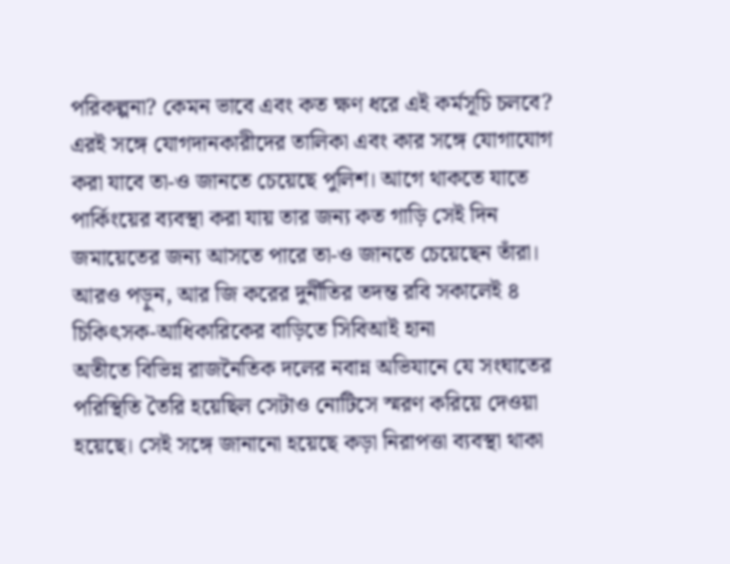পরিকল্পনা? কেমন ভাবে এবং কত ক্ষণ ধরে এই কর্মসূচি চলবে? এরই সঙ্গে যোগদানকারীদের তালিকা এবং কার সঙ্গে যোগাযোগ করা যাবে তা-ও জানতে চেয়েছে পুলিশ। আগে থাকতে যাতে পার্কিংয়ের ব্যবস্থা করা যায় তার জন্য কত গাড়ি সেই দিন জমায়েতের জন্য আসতে পারে তা-ও জানতে চেয়েছেন তাঁরা।
আরও পড়ুন, আর জি করের দুর্নীতির তদন্ত রবি সকালেই ৪ চিকিৎসক-আধিকারিকের বাড়িতে সিবিআই হানা
অতীতে বিভিন্ন রাজনৈতিক দলের নবান্ন অভিযানে যে সংঘাতের পরিস্থিতি তৈরি হয়েছিল সেটাও নোটিসে স্মরণ করিয়ে দেওয়া হয়েছে। সেই সঙ্গে জানানো হয়েছে কড়া নিরাপত্তা ব্যবস্থা থাকা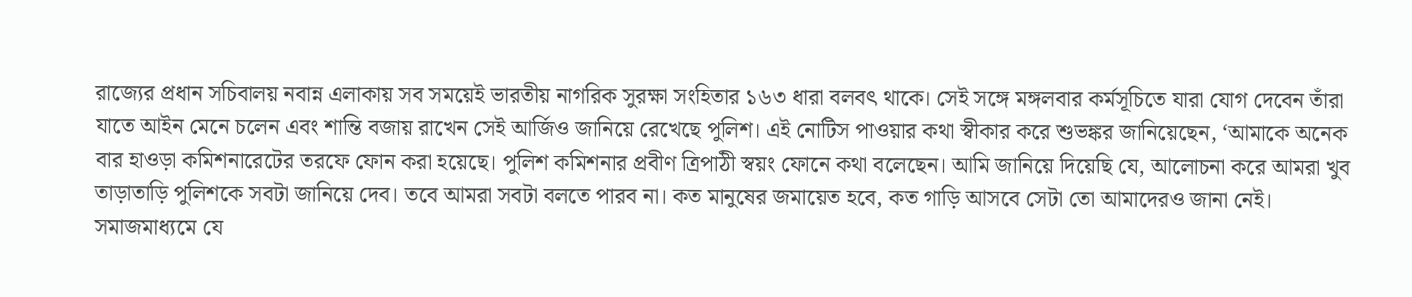রাজ্যের প্রধান সচিবালয় নবান্ন এলাকায় সব সময়েই ভারতীয় নাগরিক সুরক্ষা সংহিতার ১৬৩ ধারা বলবৎ থাকে। সেই সঙ্গে মঙ্গলবার কর্মসূচিতে যারা যোগ দেবেন তাঁরা যাতে আইন মেনে চলেন এবং শান্তি বজায় রাখেন সেই আর্জিও জানিয়ে রেখেছে পুলিশ। এই নোটিস পাওয়ার কথা স্বীকার করে শুভঙ্কর জানিয়েছেন, ‘আমাকে অনেক বার হাওড়া কমিশনারেটের তরফে ফোন করা হয়েছে। পুলিশ কমিশনার প্রবীণ ত্রিপাঠী স্বয়ং ফোনে কথা বলেছেন। আমি জানিয়ে দিয়েছি যে, আলোচনা করে আমরা খুব তাড়াতাড়ি পুলিশকে সবটা জানিয়ে দেব। তবে আমরা সবটা বলতে পারব না। কত মানুষের জমায়েত হবে, কত গাড়ি আসবে সেটা তো আমাদেরও জানা নেই। সমাজমাধ্যমে যে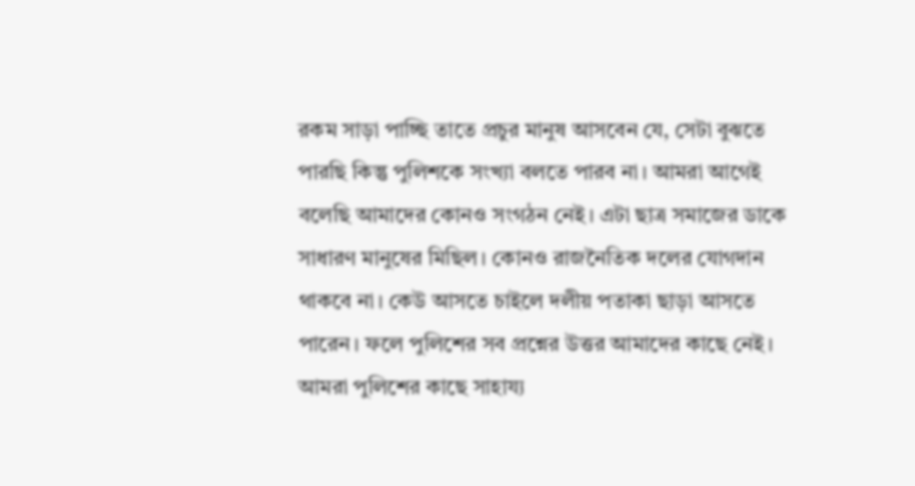রকম সাড়া পাচ্ছি তাতে প্রচুর মানুষ আসবেন যে, সেটা বুঝতে পারছি কিন্তু পুলিশকে সংখ্যা বলতে পারব না। আমরা আগেই বলেছি আমাদের কোনও সংগঠন নেই। এটা ছাত্র সমাজের ডাকে সাধারণ মানুষের মিছিল। কোনও রাজনৈতিক দলের যোগদান থাকবে না। কেউ আসতে চাইলে দলীয় পতাকা ছাড়া আসতে পারেন। ফলে পুলিশের সব প্রশ্নের উত্তর আমাদের কাছে নেই। আমরা পুলিশের কাছে সাহায্য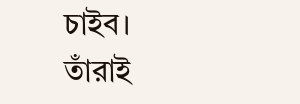চাইব। তাঁরাই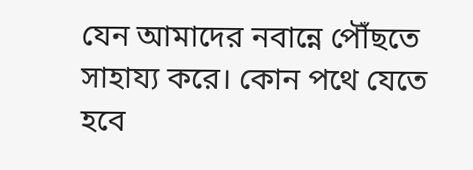যেন আমাদের নবান্নে পৌঁছতে সাহায্য করে। কোন পথে যেতে হবে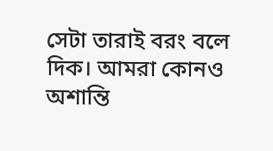সেটা তারাই বরং বলে দিক। আমরা কোনও অশান্তি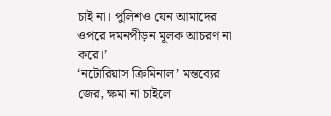চাই না। পুলিশও যেন আমাদের ওপরে দমনপীড়ন মূলক আচরণ না করে।’
‘নটোরিয়াস ক্রিমিনাল’ মন্তব্যের জের, ক্ষমা না চাইলে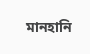মানহানি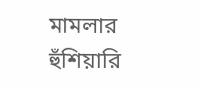মামলার হুঁশিয়ারি